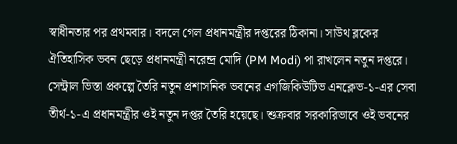স্বাধীনতার পর প্রথমবার। বদলে গেল প্রধানমন্ত্রীর দপ্তরের ঠিকানা। সাউথ ব্লকের ঐতিহাসিক ভবন ছেড়ে প্রধানমন্ত্রী নরেন্দ্র মোদি (PM Modi) পা রাখলেন নতুন দপ্তরে। সেন্ট্রাল ভিস্তা প্রকল্পে তৈরি নতুন প্রশাসনিক ভবনের এগজিকিউটিভ এনক্লেভ-১-এর সেবা তীর্থ-১-এ প্রধানমন্ত্রীর ওই নতুন দপ্তর তৈরি হয়েছে। শুক্রবার সরকারিভাবে ওই ভবনের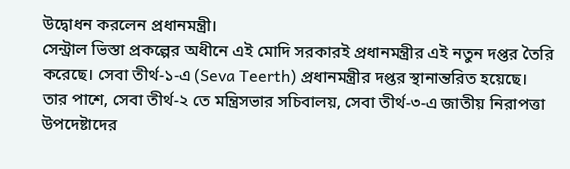উদ্বোধন করলেন প্রধানমন্ত্রী।
সেন্ট্রাল ভিস্তা প্রকল্পের অধীনে এই মোদি সরকারই প্রধানমন্ত্রীর এই নতুন দপ্তর তৈরি করেছে। সেবা তীর্থ-১-এ (Seva Teerth) প্রধানমন্ত্রীর দপ্তর স্থানান্তরিত হয়েছে। তার পাশে, সেবা তীর্থ-২ তে মন্ত্রিসভার সচিবালয়, সেবা তীর্থ-৩-এ জাতীয় নিরাপত্তা উপদেষ্টাদের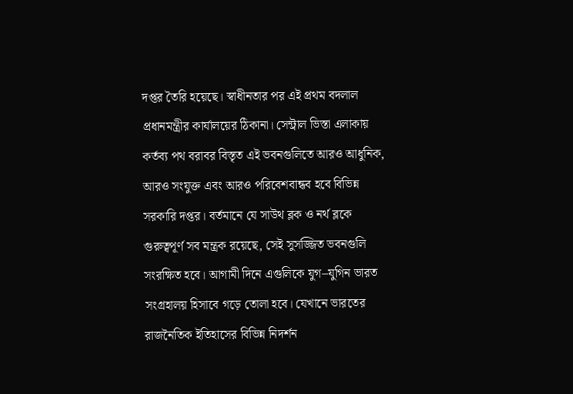দপ্তর তৈরি হয়েছে। স্বাধীনতার পর এই প্রথম বদলাল প্রধানমন্ত্রীর কার্যালয়ের ঠিকানা। সেন্ট্রাল ভিস্তা এলাকায় কর্তব্য পথ বরাবর বিস্তৃত এই ভবনগুলিতে আরও আধুনিক, আরও সংযুক্ত এবং আরও পরিবেশবান্ধব হবে বিভিন্ন সরকারি দপ্তর। বর্তমানে যে সাউথ ব্লক ও নর্থ ব্লকে গুরুত্বপূর্ণ সব মন্ত্রক রয়েছে, সেই সুসজ্জিত ভবনগুলি সংরক্ষিত হবে। আগামী দিনে এগুলিকে যুগ–যুগিন ভারত সংগ্রহালয় হিসাবে গড়ে তোলা হবে। যেখানে ভারতের রাজনৈতিক ইতিহাসের বিভিন্ন নিদর্শন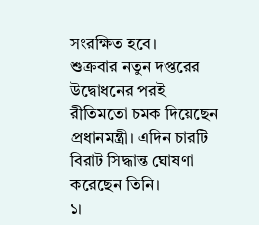সংরক্ষিত হবে।
শুক্রবার নতুন দপ্তরের উদ্বোধনের পরই রীতিমতো চমক দিয়েছেন প্রধানমন্ত্রী। এদিন চারটি বিরাট সিদ্ধান্ত ঘোষণা করেছেন তিনি।
১।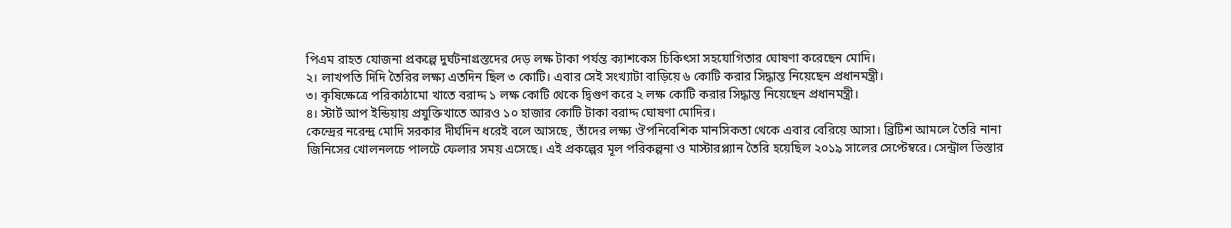পিএম রাহত যোজনা প্রকল্পে দুর্ঘটনাগ্রস্তদের দেড় লক্ষ টাকা পর্যন্ত ক্যাশকেস চিকিৎসা সহযোগিতার ঘোষণা করেছেন মোদি।
২। লাখপতি দিদি তৈরির লক্ষ্য এতদিন ছিল ৩ কোটি। এবার সেই সংখ্যাটা বাড়িয়ে ৬ কোটি করার সিদ্ধান্ত নিয়েছেন প্রধানমন্ত্রী।
৩। কৃষিক্ষেত্রে পরিকাঠামো খাতে বরাদ্দ ১ লক্ষ কোটি থেকে দ্বিগুণ করে ২ লক্ষ কোটি করার সিদ্ধান্ত নিয়েছেন প্রধানমন্ত্রী।
৪। স্টার্ট আপ ইন্ডিয়ায় প্রযুক্তিখাতে আরও ১০ হাজার কোটি টাকা বরাদ্দ ঘোষণা মোদির।
কেন্দ্রের নরেন্দ্র মোদি সরকার দীর্ঘদিন ধরেই বলে আসছে, তাঁদের লক্ষ্য ঔপনিবেশিক মানসিকতা থেকে এবার বেরিয়ে আসা। ব্রিটিশ আমলে তৈরি নানা জিনিসের খোলনলচে পালটে ফেলার সময় এসেছে। এই প্রকল্পের মূল পরিকল্পনা ও মাস্টারপ্ল্যান তৈরি হয়েছিল ২০১৯ সালের সেপ্টেম্বরে। সেন্ট্রাল ভিস্তার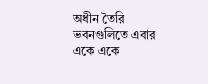অধীন তৈরি ভবনগুলিতে এবার একে একে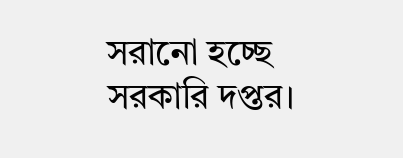সরানো হচ্ছে সরকারি দপ্তর।